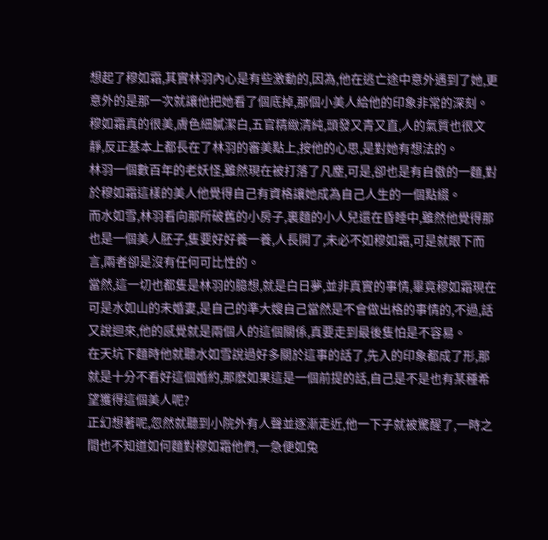想起了穆如霜,其實林羽內心是有些激動的,因為,他在逃亡途中意外遇到了她,更意外的是那一次就讓他把她看了個底掉,那個小美人給他的印象非常的深刻。
穆如霜真的很美,膚色細膩潔白,五官精緻清純,頭發又青又直,人的氣質也很文靜,反正基本上都長在了林羽的審美點上,按他的心思,是對她有想法的。
林羽一個數百年的老妖怪,雖然現在被打落了凡塵,可是,卻也是有自傲的一麵,對於穆如霜這樣的美人他覺得自己有資格讓她成為自己人生的一個點綴。
而水如雪,林羽看向那所破舊的小房子,裏麵的小人兒還在昏睡中,雖然他覺得那也是一個美人胚子,隻要好好養一養,人長開了,未必不如穆如霜,可是就眼下而言,兩者卻是沒有任何可比性的。
當然,這一切也都隻是林羽的臆想,就是白日夢,並非真實的事情,畢竟穆如霜現在可是水如山的未婚妻,是自己的準大嫂自己當然是不會做出格的事情的,不過,話又說迴來,他的感覺就是兩個人的這個關係,真要走到最後隻怕是不容易。
在天坑下麵時他就聽水如雪說過好多關於這事的話了,先入的印象都成了形,那就是十分不看好這個婚約,那麽如果這是一個前提的話,自己是不是也有某種希望獲得這個美人呢?
正幻想著呢,忽然就聽到小院外有人聲並逐漸走近,他一下子就被驚醒了,一時之間也不知道如何麵對穆如霜他們,一急便如兔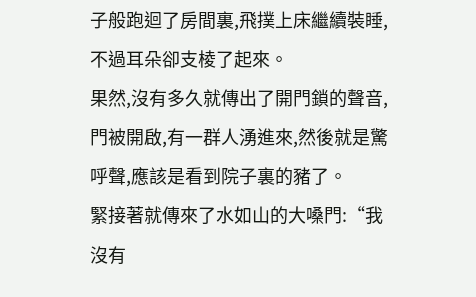子般跑迴了房間裏,飛撲上床繼續裝睡,不過耳朵卻支棱了起來。
果然,沒有多久就傳出了開門鎖的聲音,門被開啟,有一群人湧進來,然後就是驚呼聲,應該是看到院子裏的豬了。
緊接著就傳來了水如山的大嗓門:“我沒有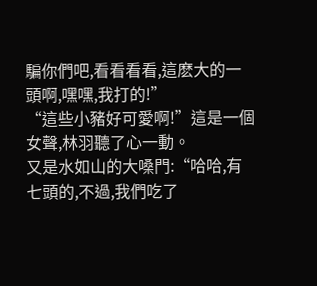騙你們吧,看看看看,這麽大的一頭啊,嘿嘿,我打的!”
“這些小豬好可愛啊!”這是一個女聲,林羽聽了心一動。
又是水如山的大嗓門:“哈哈,有七頭的,不過,我們吃了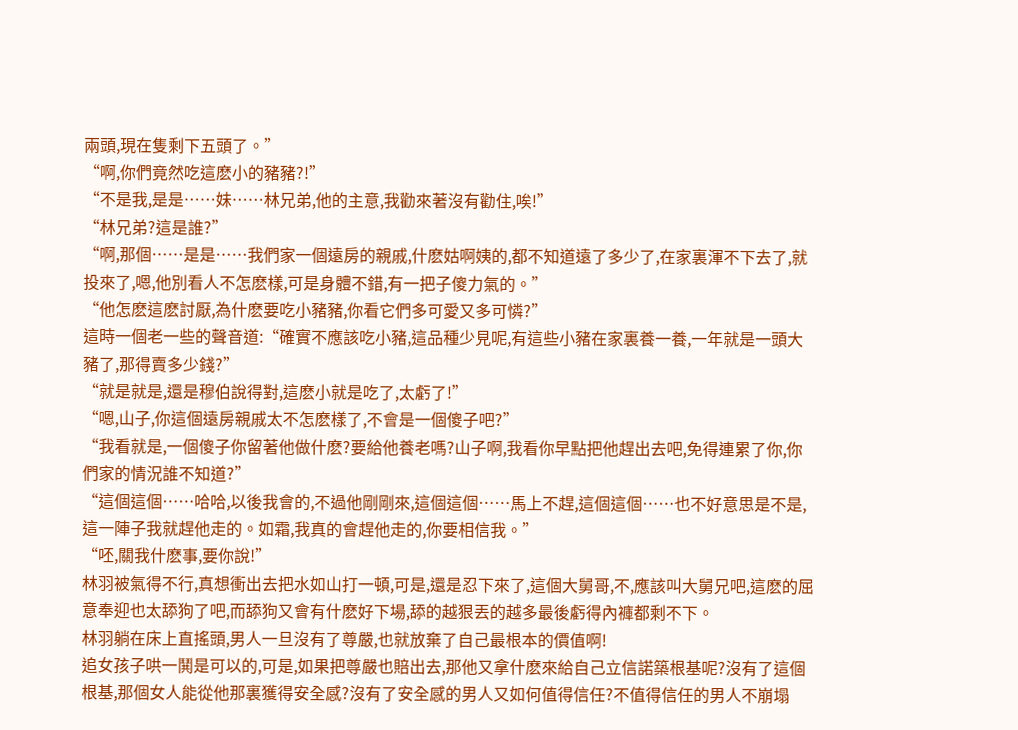兩頭,現在隻剩下五頭了。”
“啊,你們竟然吃這麽小的豬豬?!”
“不是我,是是……妹……林兄弟,他的主意,我勸來著沒有勸住,唉!”
“林兄弟?這是誰?”
“啊,那個……是是……我們家一個遠房的親戚,什麽姑啊姨的,都不知道遠了多少了,在家裏渾不下去了,就投來了,嗯,他別看人不怎麽樣,可是身體不錯,有一把子傻力氣的。”
“他怎麽這麽討厭,為什麽要吃小豬豬,你看它們多可愛又多可憐?”
這時一個老一些的聲音道:“確實不應該吃小豬,這品種少見呢,有這些小豬在家裏養一養,一年就是一頭大豬了,那得賣多少錢?”
“就是就是,還是穆伯說得對,這麽小就是吃了,太虧了!”
“嗯,山子,你這個遠房親戚太不怎麽樣了,不會是一個傻子吧?”
“我看就是,一個傻子你留著他做什麽?要給他養老嗎?山子啊,我看你早點把他趕出去吧,免得連累了你,你們家的情況誰不知道?”
“這個這個……哈哈,以後我會的,不過他剛剛來,這個這個……馬上不趕,這個這個……也不好意思是不是,這一陣子我就趕他走的。如霜,我真的會趕他走的,你要相信我。”
“呸,關我什麽事,要你說!”
林羽被氣得不行,真想衝出去把水如山打一頓,可是,還是忍下來了,這個大舅哥,不,應該叫大舅兄吧,這麽的屈意奉迎也太舔狗了吧,而舔狗又會有什麽好下場,舔的越狠丟的越多最後虧得內褲都剩不下。
林羽躺在床上直搖頭,男人一旦沒有了尊嚴,也就放棄了自己最根本的價值啊!
追女孩子哄一鬨是可以的,可是,如果把尊嚴也賠出去,那他又拿什麽來給自己立信諾築根基呢?沒有了這個根基,那個女人能從他那裏獲得安全感?沒有了安全感的男人又如何值得信任?不值得信任的男人不崩塌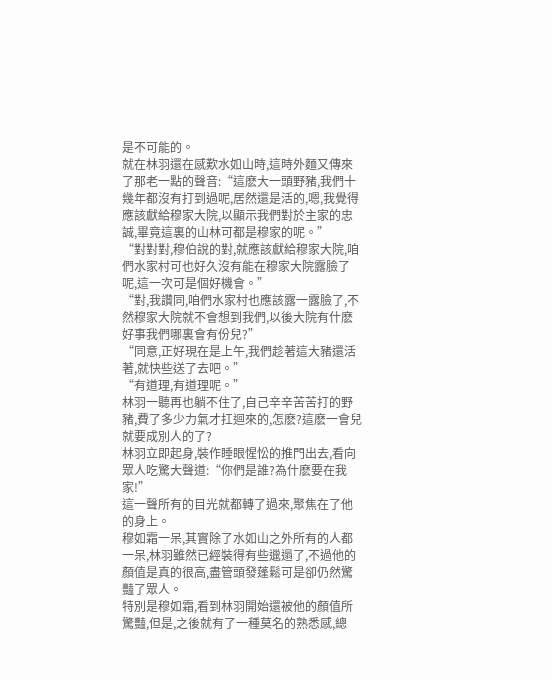是不可能的。
就在林羽還在感歎水如山時,這時外麵又傳來了那老一點的聲音:“這麽大一頭野豬,我們十幾年都沒有打到過呢,居然還是活的,嗯,我覺得應該獻給穆家大院,以顯示我們對於主家的忠誠,畢竟這裏的山林可都是穆家的呢。”
“對對對,穆伯說的對,就應該獻給穆家大院,咱們水家村可也好久沒有能在穆家大院露臉了呢,這一次可是個好機會。”
“對,我讚同,咱們水家村也應該露一露臉了,不然穆家大院就不會想到我們,以後大院有什麽好事我們哪裏會有份兒?”
“同意,正好現在是上午,我們趁著這大豬還活著,就快些送了去吧。”
“有道理,有道理呢。”
林羽一聽再也躺不住了,自己辛辛苦苦打的野豬,費了多少力氣才扛迴來的,怎麽?這麽一會兒就要成別人的了?
林羽立即起身,裝作睡眼惺忪的推門出去,看向眾人吃驚大聲道:“你們是誰?為什麽要在我家!”
這一聲所有的目光就都轉了過來,聚焦在了他的身上。
穆如霜一呆,其實除了水如山之外所有的人都一呆,林羽雖然已經裝得有些邋遢了,不過他的顏值是真的很高,盡管頭發蓬鬆可是卻仍然驚豔了眾人。
特別是穆如霜,看到林羽開始還被他的顏值所驚豔,但是,之後就有了一種莫名的熟悉感,總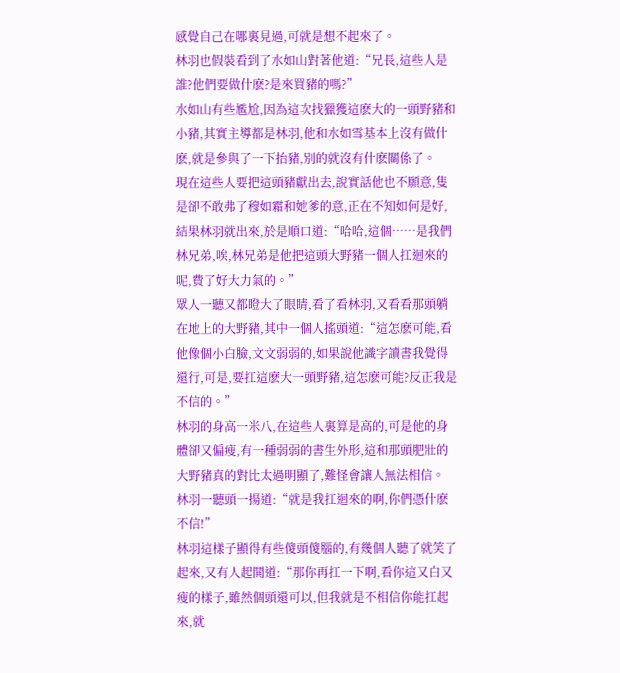感覺自己在哪裏見過,可就是想不起來了。
林羽也假裝看到了水如山對著他道:“兄長,這些人是誰?他們要做什麽?是來買豬的嗎?”
水如山有些尷尬,因為這次找獵獲這麽大的一頭野豬和小豬,其實主導都是林羽,他和水如雪基本上沒有做什麽,就是參與了一下抬豬,別的就沒有什麽關係了。
現在這些人要把這頭豬獻出去,說實話他也不願意,隻是卻不敢弗了穆如霜和她爹的意,正在不知如何是好,結果林羽就出來,於是順口道:“哈哈,這個……是我們林兄弟,唉,林兄弟是他把這頭大野豬一個人扛迴來的呢,費了好大力氣的。”
眾人一聽又都瞪大了眼睛,看了看林羽,又看看那頭躺在地上的大野豬,其中一個人搖頭道:“這怎麽可能,看他像個小白臉,文文弱弱的,如果說他識字讀書我覺得還行,可是,要扛這麽大一頭野豬,這怎麽可能?反正我是不信的。”
林羽的身高一米八,在這些人裏算是高的,可是他的身體卻又偏瘦,有一種弱弱的書生外形,這和那頭肥壯的大野豬真的對比太過明顯了,難怪會讓人無法相信。
林羽一聽頭一揚道:“就是我扛迴來的啊,你們憑什麽不信!”
林羽這樣子顯得有些傻頭傻腦的,有幾個人聽了就笑了起來,又有人起鬨道:“那你再扛一下啊,看你這又白又瘦的樣子,雖然個頭還可以,但我就是不相信你能扛起來,就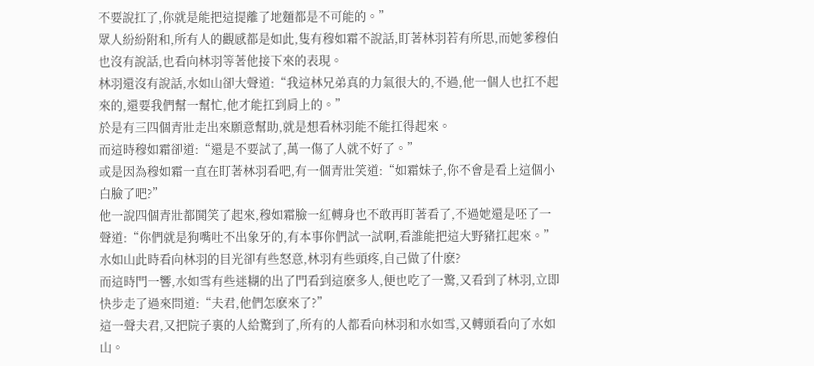不要說扛了,你就是能把這提離了地麵都是不可能的。”
眾人紛紛附和,所有人的觀感都是如此,隻有穆如霜不說話,盯著林羽若有所思,而她爹穆伯也沒有說話,也看向林羽等著他接下來的表現。
林羽還沒有說話,水如山卻大聲道:“我這林兄弟真的力氣很大的,不過,他一個人也扛不起來的,還要我們幫一幫忙,他才能扛到肩上的。”
於是有三四個青壯走出來願意幫助,就是想看林羽能不能扛得起來。
而這時穆如霜卻道:“還是不要試了,萬一傷了人就不好了。”
或是因為穆如霜一直在盯著林羽看吧,有一個青壯笑道:“如霜妹子,你不會是看上這個小白臉了吧?”
他一說四個青壯都鬨笑了起來,穆如霜臉一紅轉身也不敢再盯著看了,不過她還是呸了一聲道:“你們就是狗嘴吐不出象牙的,有本事你們試一試啊,看誰能把這大野豬扛起來。”
水如山此時看向林羽的目光卻有些怒意,林羽有些頭疼,自己做了什麽?
而這時門一響,水如雪有些迷糊的出了門看到這麽多人,便也吃了一驚,又看到了林羽,立即快步走了過來問道:“夫君,他們怎麽來了?”
這一聲夫君,又把院子裏的人給驚到了,所有的人都看向林羽和水如雪,又轉頭看向了水如山。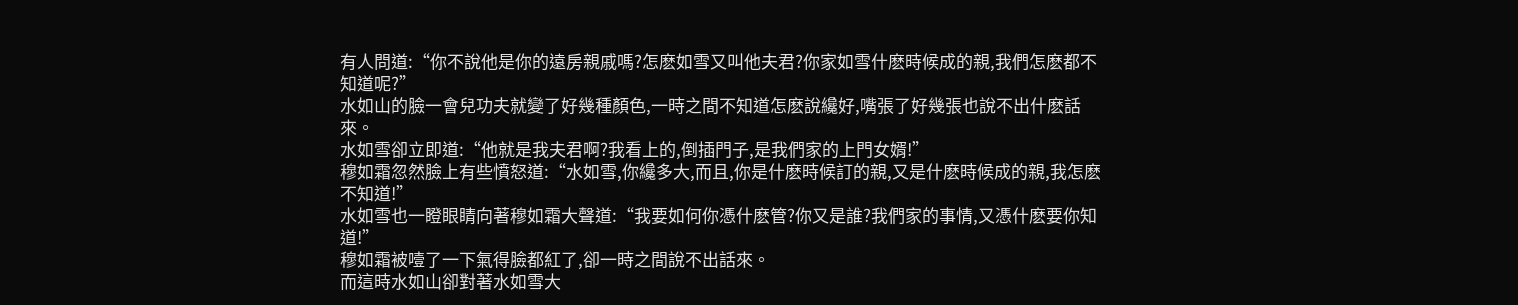有人問道:“你不說他是你的遠房親戚嗎?怎麽如雪又叫他夫君?你家如雪什麽時候成的親,我們怎麽都不知道呢?”
水如山的臉一會兒功夫就變了好幾種顏色,一時之間不知道怎麽說纔好,嘴張了好幾張也說不出什麽話來。
水如雪卻立即道:“他就是我夫君啊?我看上的,倒插門子,是我們家的上門女婿!”
穆如霜忽然臉上有些憤怒道:“水如雪,你纔多大,而且,你是什麽時候訂的親,又是什麽時候成的親,我怎麽不知道!”
水如雪也一瞪眼睛向著穆如霜大聲道:“我要如何你憑什麽管?你又是誰?我們家的事情,又憑什麽要你知道!”
穆如霜被噎了一下氣得臉都紅了,卻一時之間說不出話來。
而這時水如山卻對著水如雪大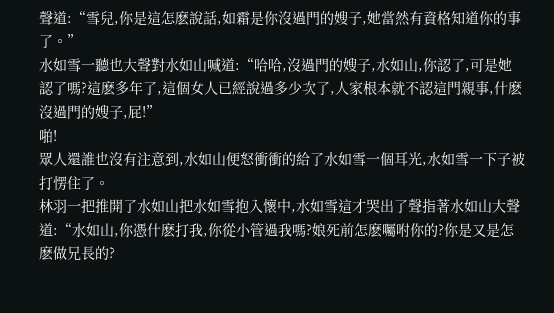聲道:“雪兒,你是這怎麽說話,如霜是你沒過門的嫂子,她當然有資格知道你的事了。”
水如雪一聽也大聲對水如山喊道:“哈哈,沒過門的嫂子,水如山,你認了,可是她認了嗎?這麽多年了,這個女人已經說過多少次了,人家根本就不認這門親事,什麽沒過門的嫂子,屁!”
啪!
眾人還誰也沒有注意到,水如山便怒衝衝的給了水如雪一個耳光,水如雪一下子被打愣住了。
林羽一把推開了水如山把水如雪抱入懷中,水如雪這才哭出了聲指著水如山大聲道:“水如山,你憑什麽打我,你從小管過我嗎?娘死前怎麽囑咐你的?你是又是怎麽做兄長的?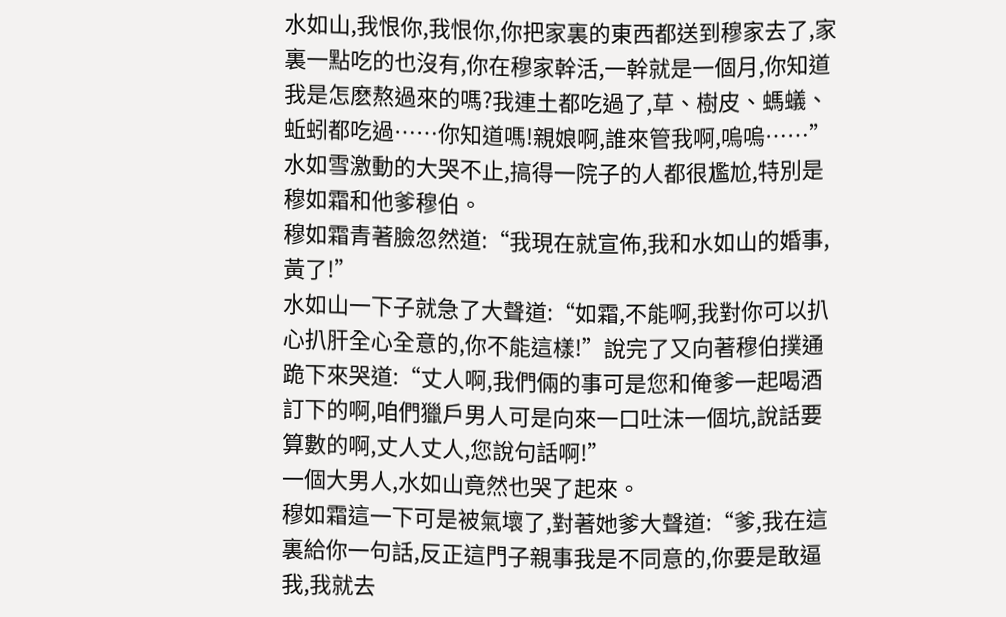水如山,我恨你,我恨你,你把家裏的東西都送到穆家去了,家裏一點吃的也沒有,你在穆家幹活,一幹就是一個月,你知道我是怎麽熬過來的嗎?我連土都吃過了,草、樹皮、螞蟻、蚯蚓都吃過……你知道嗎!親娘啊,誰來管我啊,嗚嗚……”
水如雪激動的大哭不止,搞得一院子的人都很尷尬,特別是穆如霜和他爹穆伯。
穆如霜青著臉忽然道:“我現在就宣佈,我和水如山的婚事,黃了!”
水如山一下子就急了大聲道:“如霜,不能啊,我對你可以扒心扒肝全心全意的,你不能這樣!”說完了又向著穆伯撲通跪下來哭道:“丈人啊,我們倆的事可是您和俺爹一起喝酒訂下的啊,咱們獵戶男人可是向來一口吐沫一個坑,說話要算數的啊,丈人丈人,您說句話啊!”
一個大男人,水如山竟然也哭了起來。
穆如霜這一下可是被氣壞了,對著她爹大聲道:“爹,我在這裏給你一句話,反正這門子親事我是不同意的,你要是敢逼我,我就去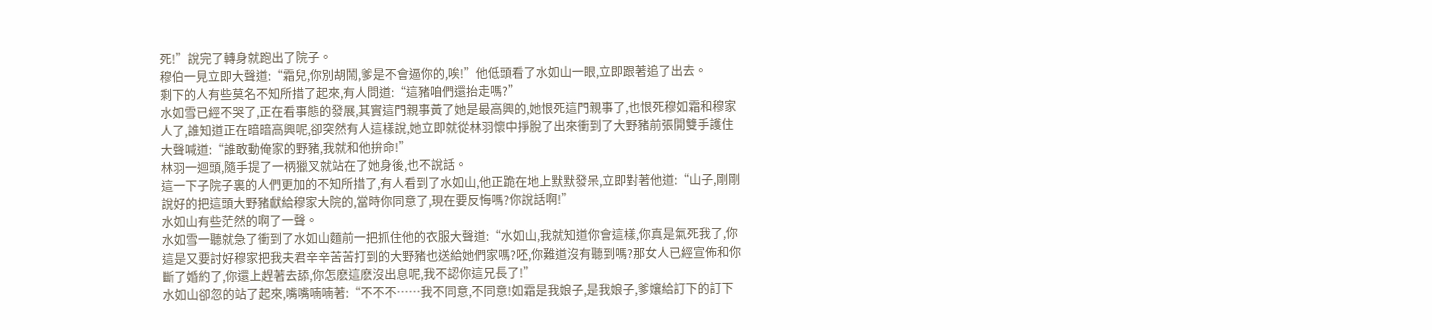死!”說完了轉身就跑出了院子。
穆伯一見立即大聲道:“霜兒,你別胡鬧,爹是不會逼你的,唉!”他低頭看了水如山一眼,立即跟著追了出去。
剩下的人有些莫名不知所措了起來,有人問道:“這豬咱們還抬走嗎?”
水如雪已經不哭了,正在看事態的發展,其實這門親事黃了她是最高興的,她恨死這門親事了,也恨死穆如霜和穆家人了,誰知道正在暗暗高興呢,卻突然有人這樣說,她立即就從林羽懷中掙脫了出來衝到了大野豬前張開雙手護住大聲喊道:“誰敢動俺家的野豬,我就和他拚命!”
林羽一迴頭,隨手提了一柄獵叉就站在了她身後,也不說話。
這一下子院子裏的人們更加的不知所措了,有人看到了水如山,他正跪在地上默默發呆,立即對著他道:“山子,剛剛說好的把這頭大野豬獻給穆家大院的,當時你同意了,現在要反悔嗎?你說話啊!”
水如山有些茫然的啊了一聲。
水如雪一聽就急了衝到了水如山麵前一把抓住他的衣服大聲道:“水如山,我就知道你會這樣,你真是氣死我了,你這是又要討好穆家把我夫君辛辛苦苦打到的大野豬也送給她們家嗎?呸,你難道沒有聽到嗎?那女人已經宣佈和你斷了婚約了,你還上趕著去舔,你怎麽這麽沒出息呢,我不認你這兄長了!”
水如山卻忽的站了起來,嘴嘴喃喃著:“不不不……我不同意,不同意!如霜是我娘子,是我娘子,爹孃給訂下的訂下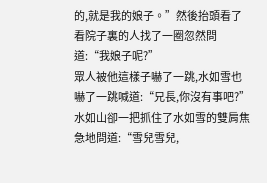的,就是我的娘子。”然後抬頭看了看院子裏的人找了一圈忽然問道:“我娘子呢?”
眾人被他這樣子嚇了一跳,水如雪也嚇了一跳喊道:“兄長,你沒有事吧?”
水如山卻一把抓住了水如雪的雙肩焦急地問道:“雪兒雪兒,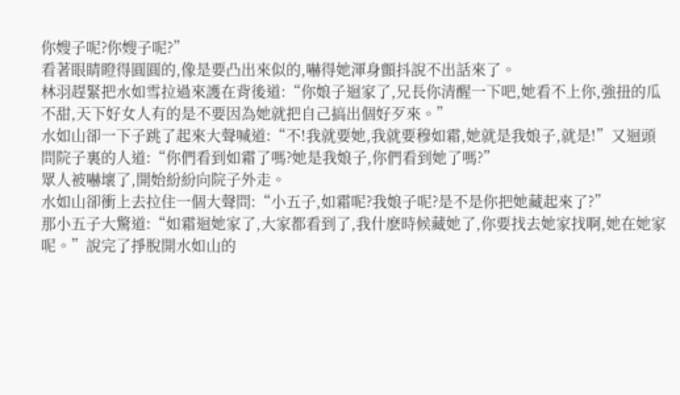你嫂子呢?你嫂子呢?”
看著眼睛瞪得圓圓的,像是要凸出來似的,嚇得她渾身顫抖說不出話來了。
林羽趕緊把水如雪拉過來護在背後道:“你娘子迴家了,兄長你清醒一下吧,她看不上你,強扭的瓜不甜,天下好女人有的是不要因為她就把自己搞出個好歹來。”
水如山卻一下子跳了起來大聲喊道:“不!我就要她,我就要穆如霜,她就是我娘子,就是!”又迴頭問院子裏的人道:“你們看到如霜了嗎?她是我娘子,你們看到她了嗎?”
眾人被嚇壞了,開始紛紛向院子外走。
水如山卻衝上去拉住一個大聲問:“小五子,如霜呢?我娘子呢?是不是你把她藏起來了?”
那小五子大驚道:“如霜迴她家了,大家都看到了,我什麽時候藏她了,你要找去她家找啊,她在她家呢。”說完了掙脫開水如山的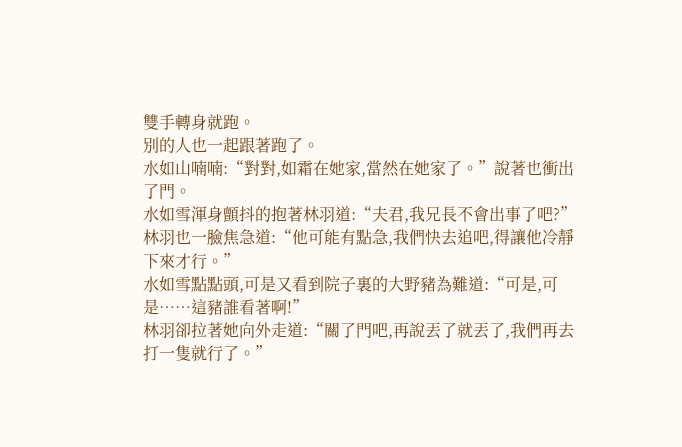雙手轉身就跑。
別的人也一起跟著跑了。
水如山喃喃:“對對,如霜在她家,當然在她家了。”說著也衝出了門。
水如雪渾身顫抖的抱著林羽道:“夫君,我兄長不會出事了吧?”
林羽也一臉焦急道:“他可能有點急,我們快去追吧,得讓他冷靜下來才行。”
水如雪點點頭,可是又看到院子裏的大野豬為難道:“可是,可是……這豬誰看著啊!”
林羽卻拉著她向外走道:“關了門吧,再說丟了就丟了,我們再去打一隻就行了。”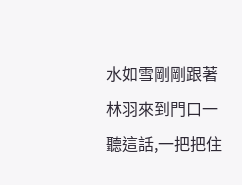水如雪剛剛跟著林羽來到門口一聽這話,一把把住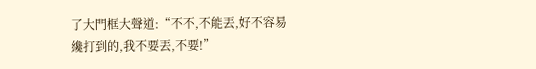了大門框大聲道:“不不,不能丟,好不容易纔打到的,我不要丟,不要!”